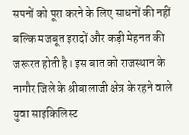सपनों को पूरा करने के लिए साधनों की नहीं बल्कि मजबूत इरादों और कड़ी मेहनत की जरूरत होती है। इस बात को राजस्थान के नागौर जिले के श्रीबालाजी क्षेत्र के रहने वाले युवा साइकिलिस्ट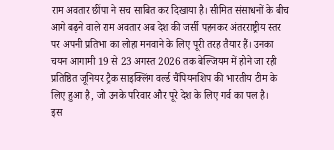राम अवतार छींपा ने सच साबित कर दिखाया है। सीमित संसाधनों के बीच आगे बढ़ने वाले राम अवतार अब देश की जर्सी पहनकर अंतरराष्ट्रीय स्तर पर अपनी प्रतिभा का लोहा मनवाने के लिए पूरी तरह तैयार हैं। उनका चयन आगामी 19 से 23 अगस्त 2026 तक बेल्जियम में होने जा रही प्रतिष्ठित जूनियर ट्रैक साइक्लिंग वर्ल्ड चैंपियनशिप की भारतीय टीम के लिए हुआ है, जो उनके परिवार और पूरे देश के लिए गर्व का पल है।
इस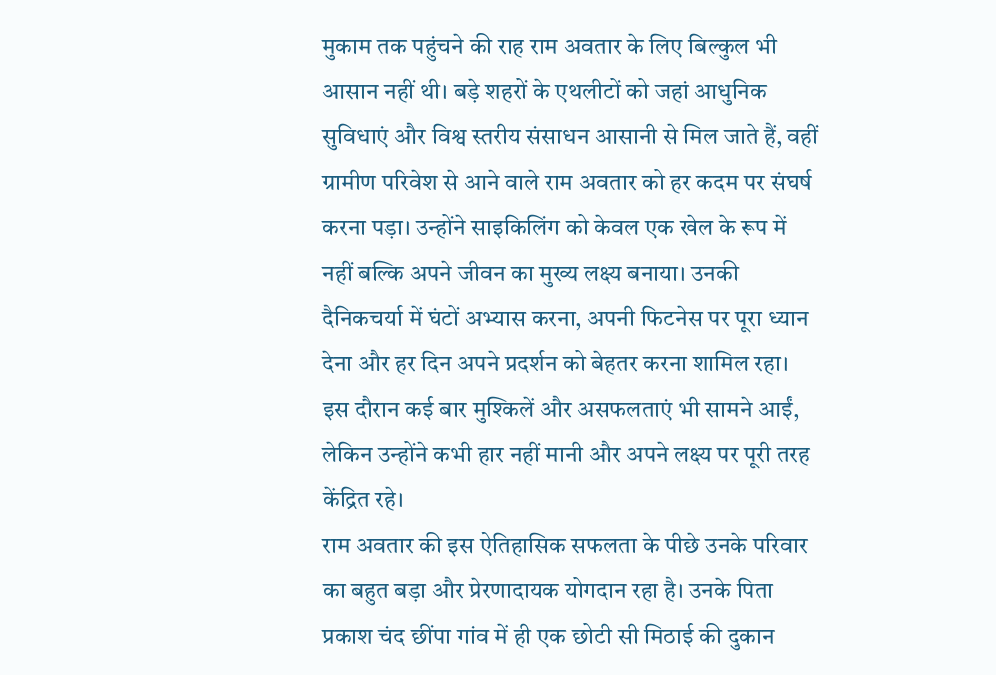मुकाम तक पहुंचने की राह राम अवतार के लिए बिल्कुल भी आसान नहीं थी। बड़े शहरों के एथलीटों को जहां आधुनिक सुविधाएं और विश्व स्तरीय संसाधन आसानी से मिल जाते हैं, वहीं ग्रामीण परिवेश से आने वाले राम अवतार को हर कदम पर संघर्ष करना पड़ा। उन्होंने साइकिलिंग को केवल एक खेल के रूप में नहीं बल्कि अपने जीवन का मुख्य लक्ष्य बनाया। उनकी दैनिकचर्या में घंटों अभ्यास करना, अपनी फिटनेस पर पूरा ध्यान देना और हर दिन अपने प्रदर्शन को बेहतर करना शामिल रहा। इस दौरान कई बार मुश्किलें और असफलताएं भी सामने आईं, लेकिन उन्होंने कभी हार नहीं मानी और अपने लक्ष्य पर पूरी तरह केंद्रित रहे।
राम अवतार की इस ऐतिहासिक सफलता के पीछे उनके परिवार का बहुत बड़ा और प्रेरणादायक योगदान रहा है। उनके पिता प्रकाश चंद छींपा गांव में ही एक छोटी सी मिठाई की दुकान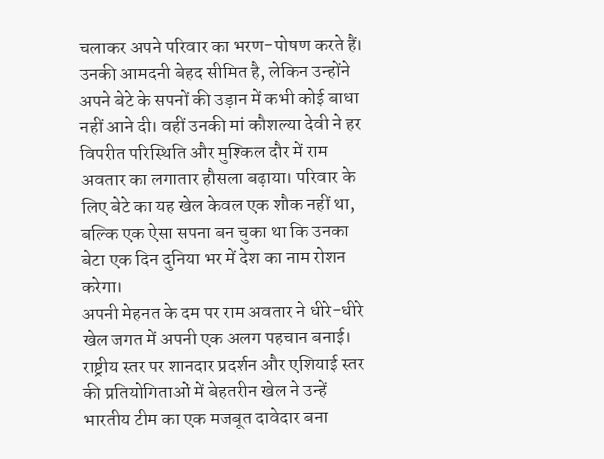चलाकर अपने परिवार का भरण-पोषण करते हैं। उनकी आमदनी बेहद सीमित है, लेकिन उन्होंने अपने बेटे के सपनों की उड़ान में कभी कोई बाधा नहीं आने दी। वहीं उनकी मां कौशल्या देवी ने हर विपरीत परिस्थिति और मुश्किल दौर में राम अवतार का लगातार हौसला बढ़ाया। परिवार के लिए बेटे का यह खेल केवल एक शौक नहीं था, बल्कि एक ऐसा सपना बन चुका था कि उनका बेटा एक दिन दुनिया भर में देश का नाम रोशन करेगा।
अपनी मेहनत के दम पर राम अवतार ने धीरे-धीरे खेल जगत में अपनी एक अलग पहचान बनाई। राष्ट्रीय स्तर पर शानदार प्रदर्शन और एशियाई स्तर की प्रतियोगिताओं में बेहतरीन खेल ने उन्हें भारतीय टीम का एक मजबूत दावेदार बना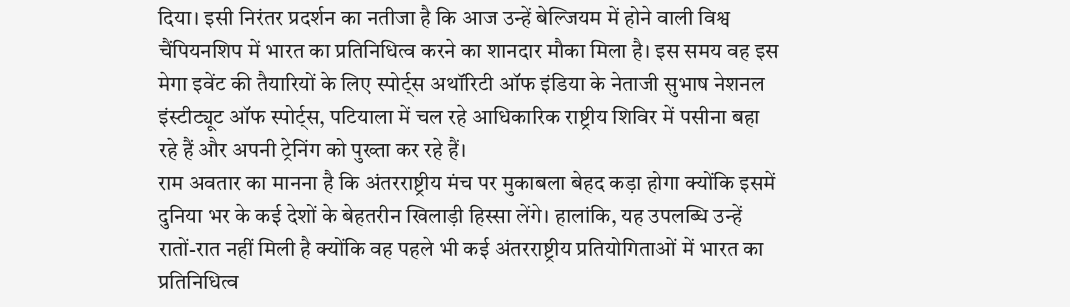दिया। इसी निरंतर प्रदर्शन का नतीजा है कि आज उन्हें बेल्जियम में होने वाली विश्व चैंपियनशिप में भारत का प्रतिनिधित्व करने का शानदार मौका मिला है। इस समय वह इस मेगा इवेंट की तैयारियों के लिए स्पोर्ट्स अथॉरिटी ऑफ इंडिया के नेताजी सुभाष नेशनल इंस्टीट्यूट ऑफ स्पोर्ट्स, पटियाला में चल रहे आधिकारिक राष्ट्रीय शिविर में पसीना बहा रहे हैं और अपनी ट्रेनिंग को पुख्ता कर रहे हैं।
राम अवतार का मानना है कि अंतरराष्ट्रीय मंच पर मुकाबला बेहद कड़ा होगा क्योंकि इसमें दुनिया भर के कई देशों के बेहतरीन खिलाड़ी हिस्सा लेंगे। हालांकि, यह उपलब्धि उन्हें रातों-रात नहीं मिली है क्योंकि वह पहले भी कई अंतरराष्ट्रीय प्रतियोगिताओं में भारत का प्रतिनिधित्व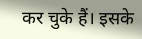कर चुके हैं। इसके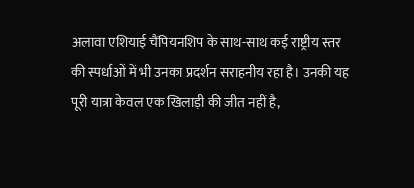अलावा एशियाई चैंपियनशिप के साथ-साथ कई राष्ट्रीय स्तर की स्पर्धाओं में भी उनका प्रदर्शन सराहनीय रहा है। उनकी यह पूरी यात्रा केवल एक खिलाड़ी की जीत नहीं है,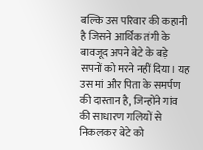बल्कि उस परिवार की कहानी है जिसने आर्थिक तंगी के बावजूद अपने बेटे के बड़े सपनों को मरने नहीं दिया। यह उस मां और पिता के समर्पण की दास्तान है, जिन्होंने गांव की साधारण गलियों से निकलकर बेटे को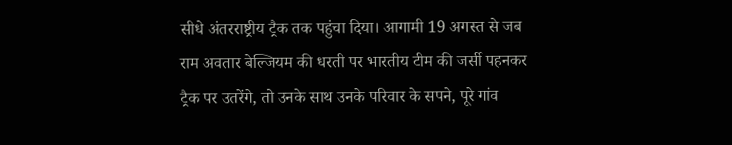सीधे अंतरराष्ट्रीय ट्रैक तक पहुंचा दिया। आगामी 19 अगस्त से जब राम अवतार बेल्जियम की धरती पर भारतीय टीम की जर्सी पहनकर ट्रैक पर उतरेंगे, तो उनके साथ उनके परिवार के सपने, पूरे गांव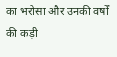का भरोसा और उनकी वर्षों की कड़ी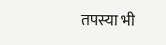तपस्या भी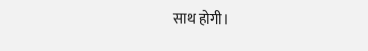साथ होगी।